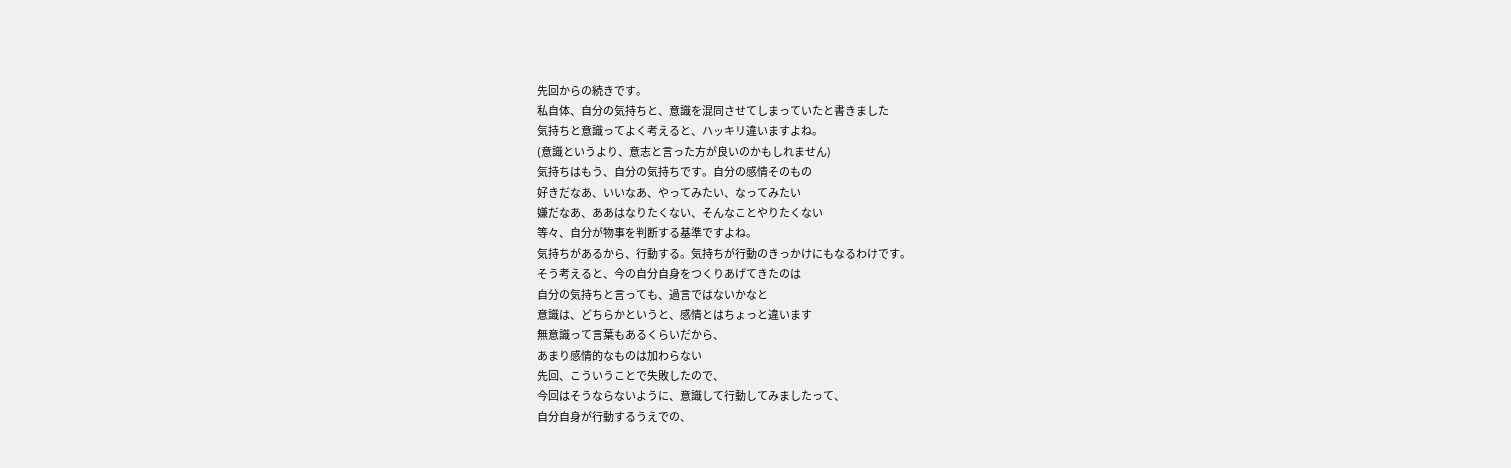先回からの続きです。
私自体、自分の気持ちと、意識を混同させてしまっていたと書きました
気持ちと意識ってよく考えると、ハッキリ違いますよね。
(意識というより、意志と言った方が良いのかもしれません)
気持ちはもう、自分の気持ちです。自分の感情そのもの
好きだなあ、いいなあ、やってみたい、なってみたい
嫌だなあ、ああはなりたくない、そんなことやりたくない
等々、自分が物事を判断する基準ですよね。
気持ちがあるから、行動する。気持ちが行動のきっかけにもなるわけです。
そう考えると、今の自分自身をつくりあげてきたのは
自分の気持ちと言っても、過言ではないかなと
意識は、どちらかというと、感情とはちょっと違います
無意識って言葉もあるくらいだから、
あまり感情的なものは加わらない
先回、こういうことで失敗したので、
今回はそうならないように、意識して行動してみましたって、
自分自身が行動するうえでの、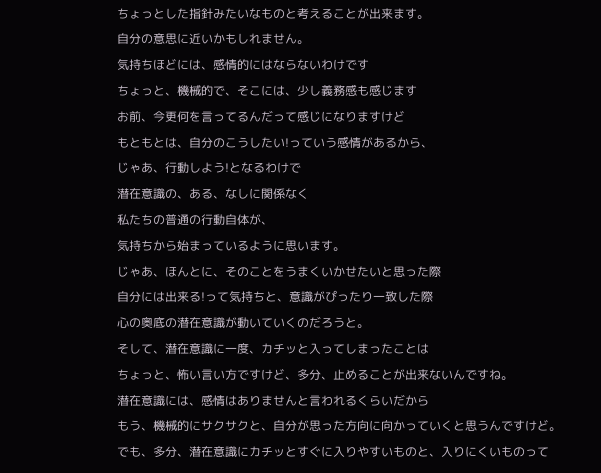ちょっとした指針みたいなものと考えることが出来ます。
自分の意思に近いかもしれません。
気持ちほどには、感情的にはならないわけです
ちょっと、機械的で、そこには、少し義務感も感じます
お前、今更何を言ってるんだって感じになりますけど
もともとは、自分のこうしたい!っていう感情があるから、
じゃあ、行動しよう!となるわけで
潜在意識の、ある、なしに関係なく
私たちの普通の行動自体が、
気持ちから始まっているように思います。
じゃあ、ほんとに、そのことをうまくいかせたいと思った際
自分には出来る!って気持ちと、意識がぴったり一致した際
心の奥底の潜在意識が動いていくのだろうと。
そして、潜在意識に一度、カチッと入ってしまったことは
ちょっと、怖い言い方ですけど、多分、止めることが出来ないんですね。
潜在意識には、感情はありませんと言われるくらいだから
もう、機械的にサクサクと、自分が思った方向に向かっていくと思うんですけど。
でも、多分、潜在意識にカチッとすぐに入りやすいものと、入りにくいものって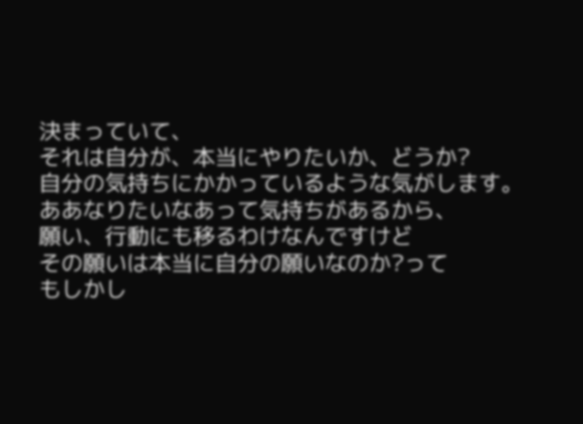決まっていて、
それは自分が、本当にやりたいか、どうか?
自分の気持ちにかかっているような気がします。
ああなりたいなあって気持ちがあるから、
願い、行動にも移るわけなんですけど
その願いは本当に自分の願いなのか?って
もしかし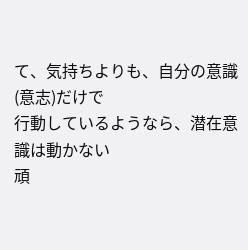て、気持ちよりも、自分の意識(意志)だけで
行動しているようなら、潜在意識は動かない
頑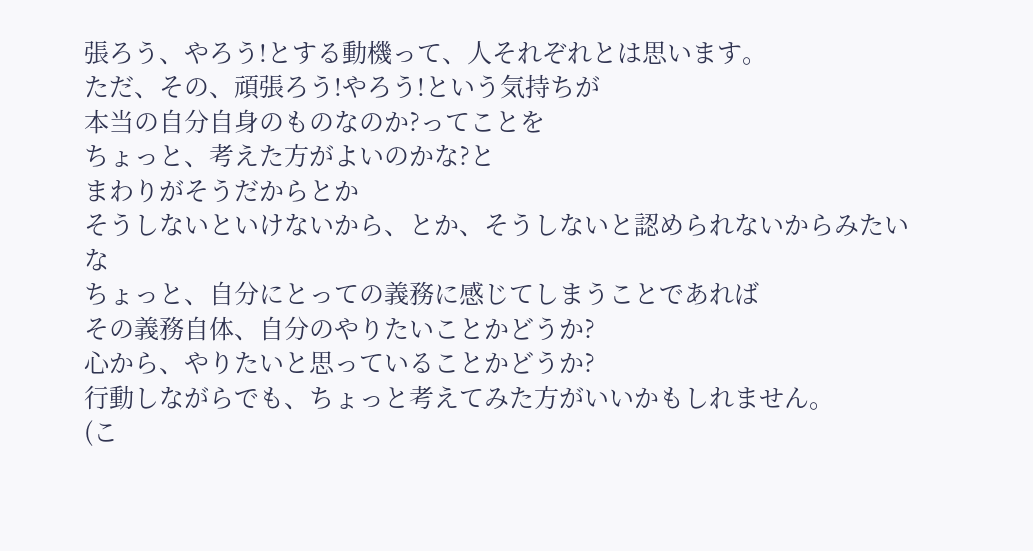張ろう、やろう!とする動機って、人それぞれとは思います。
ただ、その、頑張ろう!やろう!という気持ちが
本当の自分自身のものなのか?ってことを
ちょっと、考えた方がよいのかな?と
まわりがそうだからとか
そうしないといけないから、とか、そうしないと認められないからみたいな
ちょっと、自分にとっての義務に感じてしまうことであれば
その義務自体、自分のやりたいことかどうか?
心から、やりたいと思っていることかどうか?
行動しながらでも、ちょっと考えてみた方がいいかもしれません。
(こ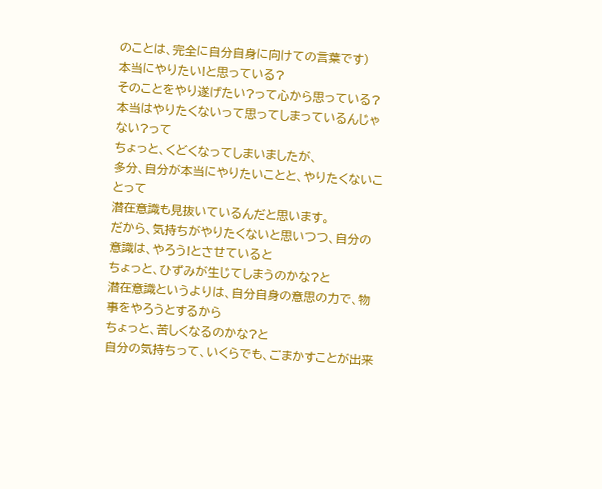のことは、完全に自分自身に向けての言葉です)
本当にやりたい!と思っている?
そのことをやり遂げたい?って心から思っている?
本当はやりたくないって思ってしまっているんじゃない?って
ちょっと、くどくなってしまいましたが、
多分、自分が本当にやりたいことと、やりたくないことって
潜在意識も見抜いているんだと思います。
だから、気持ちがやりたくないと思いつつ、自分の意識は、やろう!とさせていると
ちょっと、ひずみが生じてしまうのかな?と
潜在意識というよりは、自分自身の意思の力で、物事をやろうとするから
ちょっと、苦しくなるのかな?と
自分の気持ちって、いくらでも、ごまかすことが出来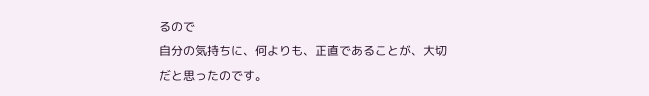るので
自分の気持ちに、何よりも、正直であることが、大切だと思ったのです。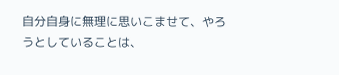自分自身に無理に思いこませて、やろうとしていることは、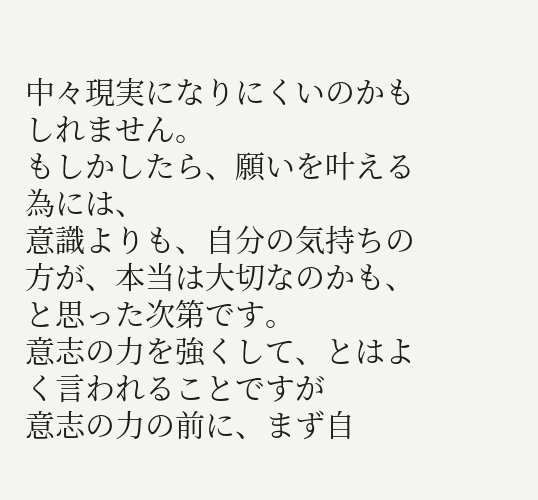中々現実になりにくいのかもしれません。
もしかしたら、願いを叶える為には、
意識よりも、自分の気持ちの方が、本当は大切なのかも、と思った次第です。
意志の力を強くして、とはよく言われることですが
意志の力の前に、まず自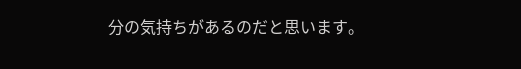分の気持ちがあるのだと思います。